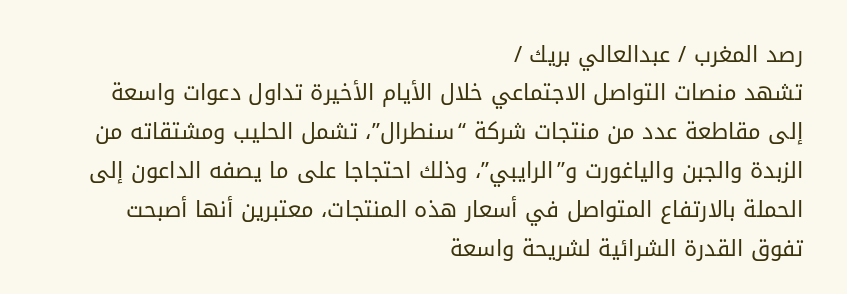رصد المغرب / عبدالعالي بريك /
تشهد منصات التواصل الاجتماعي خلال الأيام الأخيرة تداول دعوات واسعة إلى مقاطعة عدد من منتجات شركة “سنطرال”، تشمل الحليب ومشتقاته من الزبدة والجبن والياغورت و”الرايبي”، وذلك احتجاجا على ما يصفه الداعون إلى الحملة بالارتفاع المتواصل في أسعار هذه المنتجات، معتبرين أنها أصبحت تفوق القدرة الشرائية لشريحة واسعة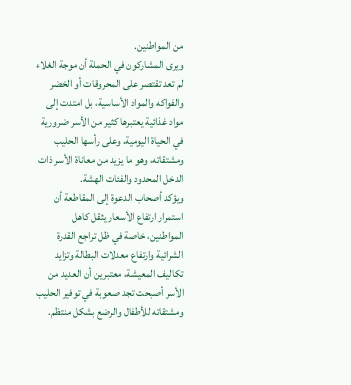من المواطنين.
ويرى المشاركون في الحملة أن موجة الغلاء لم تعد تقتصر على المحروقات أو الخضر والفواكه والمواد الأساسية، بل امتدت إلى مواد غذائية يعتبرها كثير من الأسر ضرورية في الحياة اليومية، وعلى رأسها الحليب ومشتقاته، وهو ما يزيد من معاناة الأسر ذات الدخل المحدود والفئات الهشة.
ويؤكد أصحاب الدعوة إلى المقاطعة أن استمرار ارتفاع الأسعار يثقل كاهل المواطنين، خاصة في ظل تراجع القدرة الشرائية وارتفاع معدلات البطالة وتزايد تكاليف المعيشة، معتبرين أن العديد من الأسر أصبحت تجد صعوبة في توفير الحليب ومشتقاته للأطفال والرضع بشكل منتظم.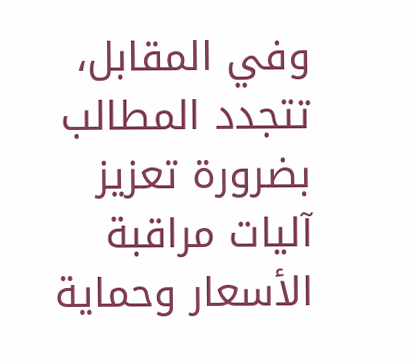وفي المقابل، تتجدد المطالب بضرورة تعزيز آليات مراقبة الأسعار وحماية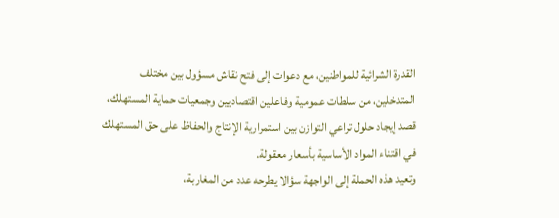القدرة الشرائية للمواطنين، مع دعوات إلى فتح نقاش مسؤول بين مختلف المتدخلين، من سلطات عمومية وفاعلين اقتصاديين وجمعيات حماية المستهلك، قصد إيجاد حلول تراعي التوازن بين استمرارية الإنتاج والحفاظ على حق المستهلك في اقتناء المواد الأساسية بأسعار معقولة.
وتعيد هذه الحملة إلى الواجهة سؤالا يطرحه عدد من المغاربة،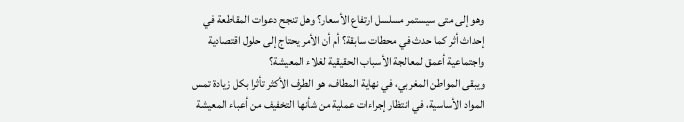وهو إلى متى سيستمر مسلسل ارتفاع الأسعار؟ وهل تنجح دعوات المقاطعة في إحداث أثر كما حدث في محطات سابقة؟ أم أن الأمر يحتاج إلى حلول اقتصادية واجتماعية أعمق لمعالجة الأسباب الحقيقية لغلاء المعيشة؟
ويبقى المواطن المغربي، في نهاية المطاف، هو الطرف الأكثر تأثرا بكل زيادة تمس المواد الأساسية، في انتظار إجراءات عملية من شأنها التخفيف من أعباء المعيشة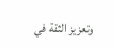وتعزيز الثقة في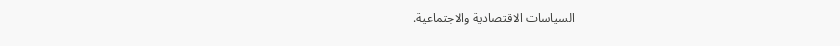السياسات الاقتصادية والاجتماعية.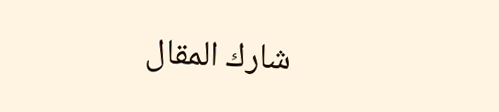شارك المقال